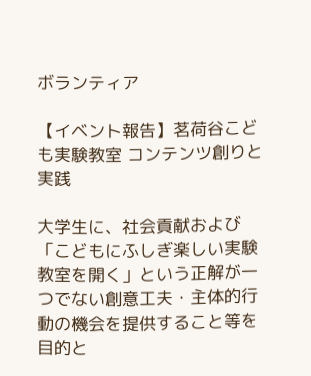ボランティア

【イベント報告】茗荷谷こども実験教室 コンテンツ創りと実践

大学生に、社会貢献および「こどもにふしぎ楽しい実験教室を開く」という正解が一つでない創意工夫・主体的行動の機会を提供すること等を目的と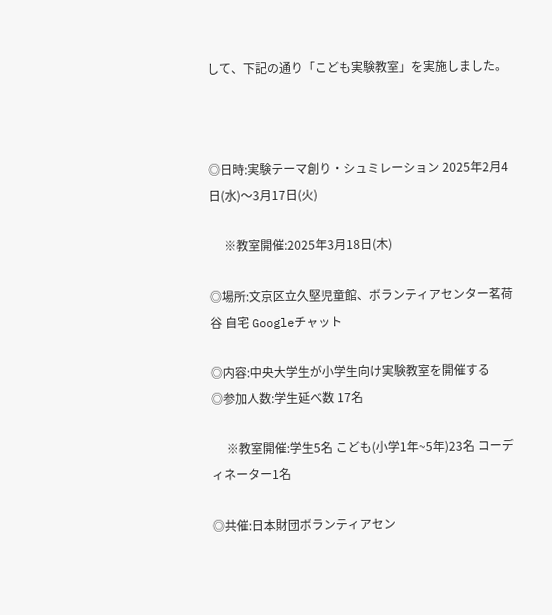して、下記の通り「こども実験教室」を実施しました。



◎日時:実験テーマ創り・シュミレーション 2025年2月4日(水)〜3月17日(火)

     ※教室開催:2025年3月18日(木)

◎場所:文京区立久堅児童館、ボランティアセンター茗荷谷 自宅 Googleチャット

◎内容:中央大学生が小学生向け実験教室を開催する
◎参加人数:学生延べ数 17名

     ※教室開催:学生5名 こども(小学1年~5年)23名 コーディネーター1名

◎共催:日本財団ボランティアセン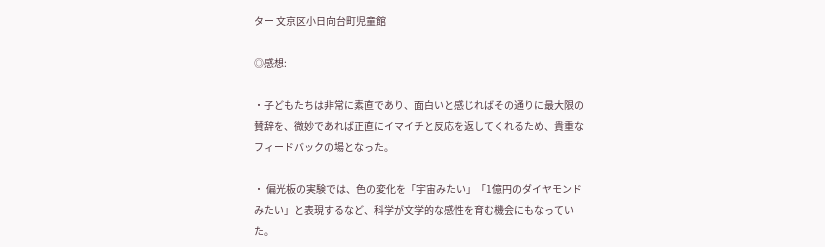ター 文京区小日向台町児童館

◎感想:

・子どもたちは非常に素直であり、面白いと感じればその通りに最大限の賛辞を、微妙であれば正直にイマイチと反応を返してくれるため、貴重なフィードバックの場となった。

・ 偏光板の実験では、色の変化を「宇宙みたい」「1億円のダイヤモンドみたい」と表現するなど、科学が文学的な感性を育む機会にもなっていた。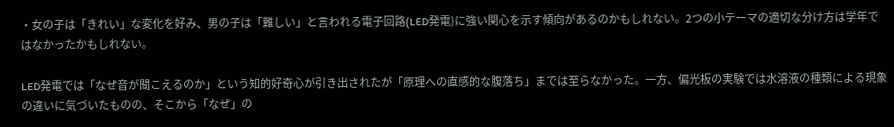・女の子は「きれい」な変化を好み、男の子は「難しい」と言われる電子回路(LED発電)に強い関心を示す傾向があるのかもしれない。2つの小テーマの適切な分け方は学年ではなかったかもしれない。

LED発電では「なぜ音が聞こえるのか」という知的好奇心が引き出されたが「原理への直感的な腹落ち」までは至らなかった。一方、偏光板の実験では水溶液の種類による現象の違いに気づいたものの、そこから「なぜ」の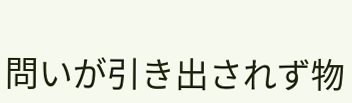問いが引き出されず物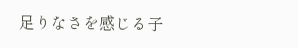足りなさを感じる子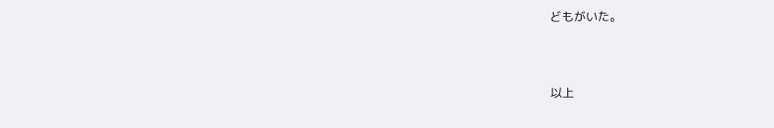どもがいた。



以上